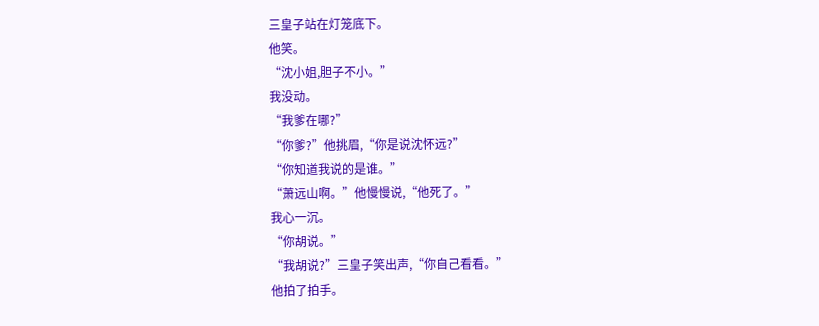三皇子站在灯笼底下。
他笑。
“沈小姐,胆子不小。”
我没动。
“我爹在哪?”
“你爹?”他挑眉,“你是说沈怀远?”
“你知道我说的是谁。”
“萧远山啊。”他慢慢说,“他死了。”
我心一沉。
“你胡说。”
“我胡说?”三皇子笑出声,“你自己看看。”
他拍了拍手。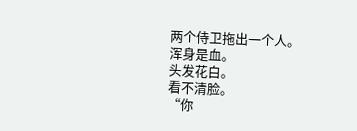两个侍卫拖出一个人。
浑身是血。
头发花白。
看不清脸。
“你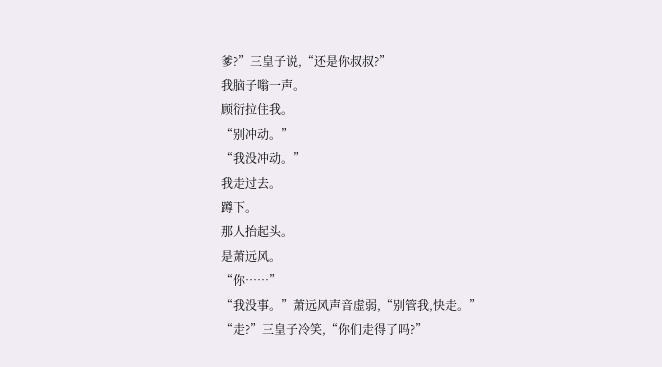爹?”三皇子说,“还是你叔叔?”
我脑子嗡一声。
顾衍拉住我。
“别冲动。”
“我没冲动。”
我走过去。
蹲下。
那人抬起头。
是萧远风。
“你……”
“我没事。”萧远风声音虚弱,“别管我,快走。”
“走?”三皇子冷笑,“你们走得了吗?”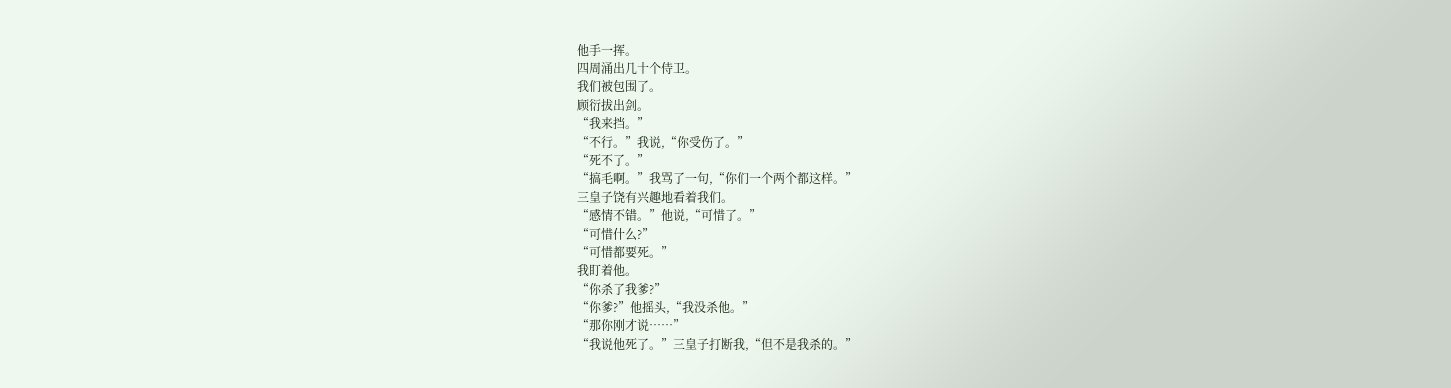他手一挥。
四周涌出几十个侍卫。
我们被包围了。
顾衍拔出剑。
“我来挡。”
“不行。”我说,“你受伤了。”
“死不了。”
“搞毛啊。”我骂了一句,“你们一个两个都这样。”
三皇子饶有兴趣地看着我们。
“感情不错。”他说,“可惜了。”
“可惜什么?”
“可惜都要死。”
我盯着他。
“你杀了我爹?”
“你爹?”他摇头,“我没杀他。”
“那你刚才说……”
“我说他死了。”三皇子打断我,“但不是我杀的。”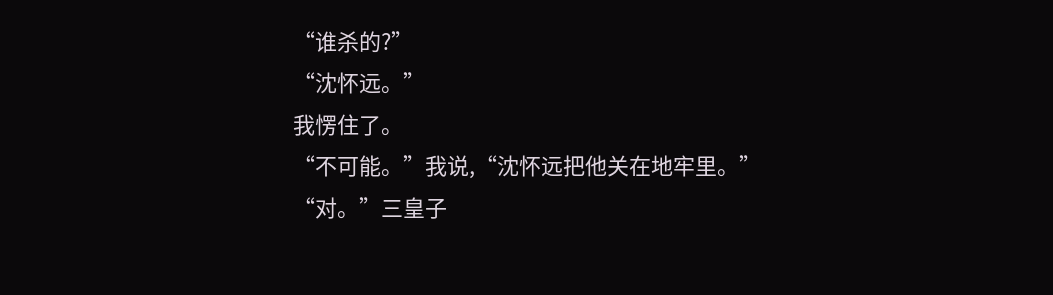“谁杀的?”
“沈怀远。”
我愣住了。
“不可能。”我说,“沈怀远把他关在地牢里。”
“对。”三皇子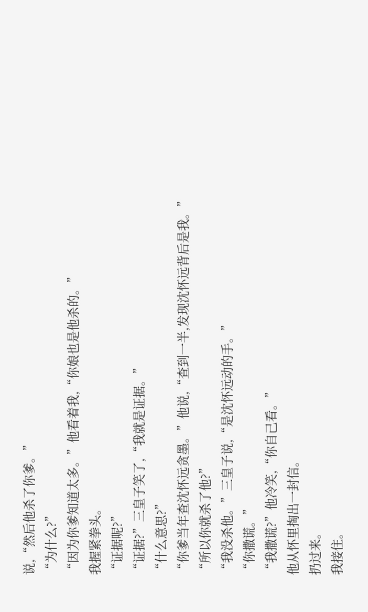说,“然后他杀了你爹。”
“为什么?”
“因为你爹知道太多。”他看着我,“你娘也是他杀的。”
我握紧拳头。
“证据呢?”
“证据?”三皇子笑了,“我就是证据。”
“什么意思?”
“你爹当年查沈怀远贪墨。”他说,“查到一半,发现沈怀远背后是我。”
“所以你就杀了他?”
“我没杀他。”三皇子说,“是沈怀远动的手。”
“你撒谎。”
“我撒谎?”他冷笑,“你自己看。”
他从怀里掏出一封信。
扔过来。
我接住。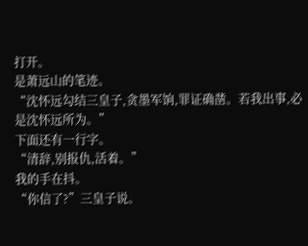打开。
是萧远山的笔迹。
“沈怀远勾结三皇子,贪墨军饷,罪证确凿。若我出事,必是沈怀远所为。”
下面还有一行字。
“清辞,别报仇,活着。”
我的手在抖。
“你信了?”三皇子说。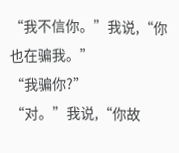“我不信你。”我说,“你也在骗我。”
“我骗你?”
“对。”我说,“你故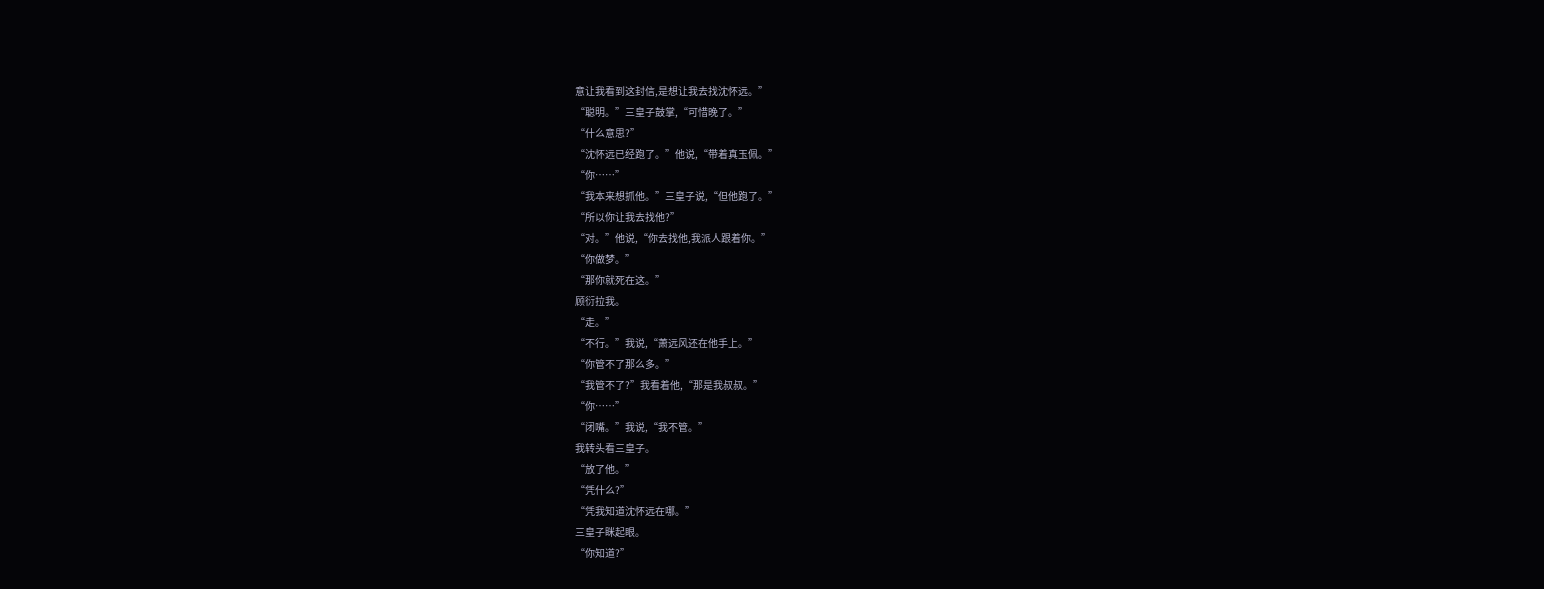意让我看到这封信,是想让我去找沈怀远。”
“聪明。”三皇子鼓掌,“可惜晚了。”
“什么意思?”
“沈怀远已经跑了。”他说,“带着真玉佩。”
“你……”
“我本来想抓他。”三皇子说,“但他跑了。”
“所以你让我去找他?”
“对。”他说,“你去找他,我派人跟着你。”
“你做梦。”
“那你就死在这。”
顾衍拉我。
“走。”
“不行。”我说,“萧远风还在他手上。”
“你管不了那么多。”
“我管不了?”我看着他,“那是我叔叔。”
“你……”
“闭嘴。”我说,“我不管。”
我转头看三皇子。
“放了他。”
“凭什么?”
“凭我知道沈怀远在哪。”
三皇子眯起眼。
“你知道?”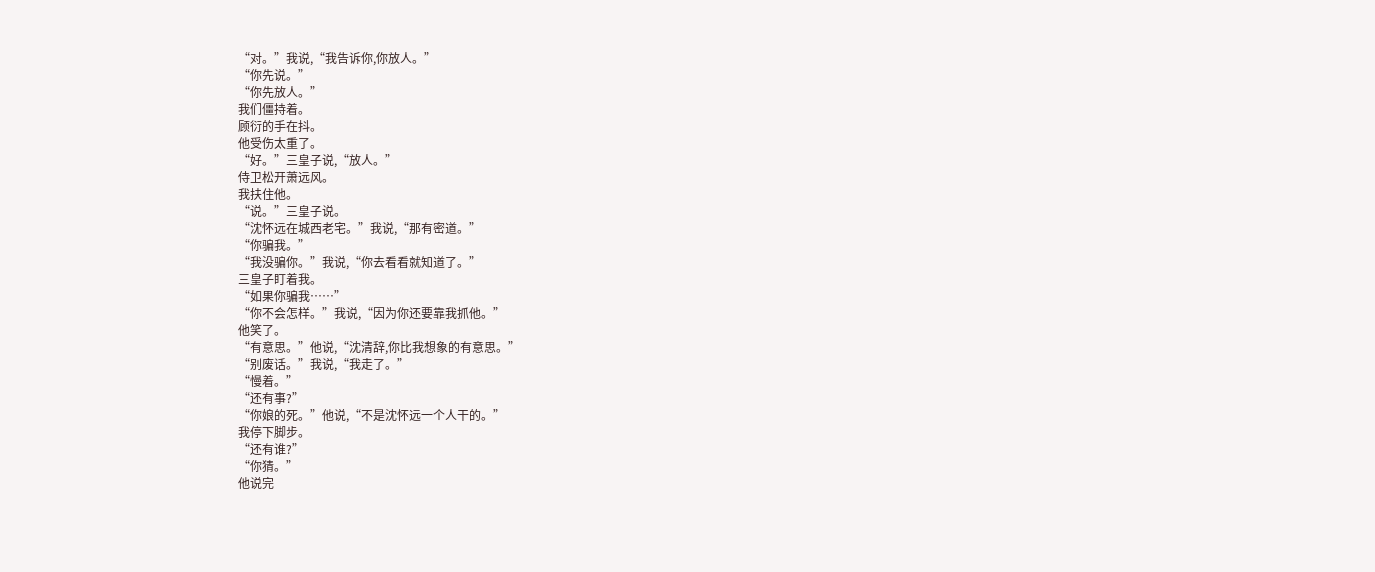“对。”我说,“我告诉你,你放人。”
“你先说。”
“你先放人。”
我们僵持着。
顾衍的手在抖。
他受伤太重了。
“好。”三皇子说,“放人。”
侍卫松开萧远风。
我扶住他。
“说。”三皇子说。
“沈怀远在城西老宅。”我说,“那有密道。”
“你骗我。”
“我没骗你。”我说,“你去看看就知道了。”
三皇子盯着我。
“如果你骗我……”
“你不会怎样。”我说,“因为你还要靠我抓他。”
他笑了。
“有意思。”他说,“沈清辞,你比我想象的有意思。”
“别废话。”我说,“我走了。”
“慢着。”
“还有事?”
“你娘的死。”他说,“不是沈怀远一个人干的。”
我停下脚步。
“还有谁?”
“你猜。”
他说完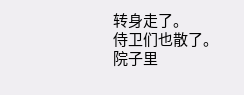转身走了。
侍卫们也散了。
院子里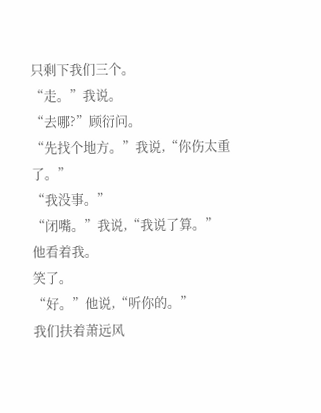只剩下我们三个。
“走。”我说。
“去哪?”顾衍问。
“先找个地方。”我说,“你伤太重了。”
“我没事。”
“闭嘴。”我说,“我说了算。”
他看着我。
笑了。
“好。”他说,“听你的。”
我们扶着萧远风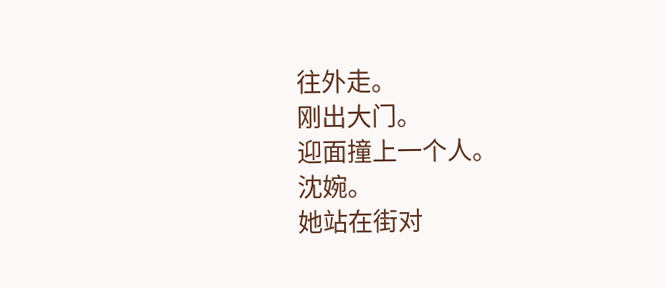往外走。
刚出大门。
迎面撞上一个人。
沈婉。
她站在街对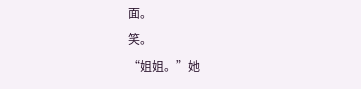面。
笑。
“姐姐。”她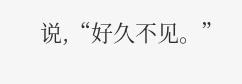说,“好久不见。”